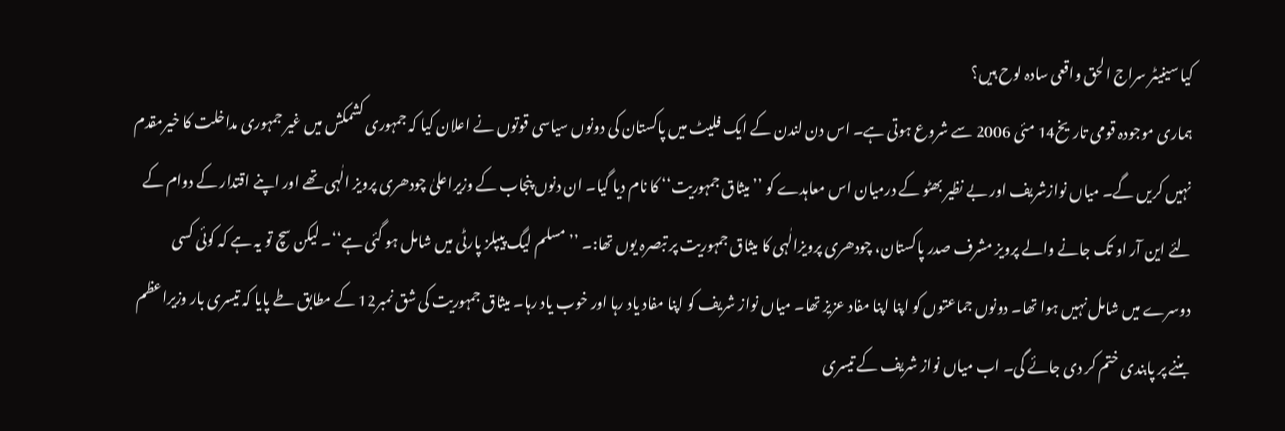کیا سینیٹر سراج الحق واقعی سادہ لوح ہیں؟
ہماری موجودہ قومی تاریخ14 مئی 2006 سے شروع ہوتی ہے۔ اس دن لندن کے ایک فلیٹ میں پاکستان کی دونوں سیاسی قوتوں نے اعلان کیا کہ جمہوری کشمکش میں غیر جمہوری مداخلت کا خیرمقدم نہیں کریں گے۔ میاں نوازشریف اور بے نظیر بھٹو کے درمیان اس معاہدے کو ’’میثاق جمہوریت‘‘ کا نام دیا گیا۔ ان دنوں پنجاب کے وزیراعلیٰ چودھری پرویز الٰہی تھے اور اپنے اقتدار کے دوام کے لئے این آر او تک جانے والے پرویز مشرف صدر پاکستان، چودھری پرویزالٰہی کا میثاق جمہوریت پر تبصرہ یوں تھا:۔ ’’مسلم لیگ پیپلز پارٹی میں شامل ہو گئی ہے‘‘۔ لیکن سچ تو یہ ہے کہ کوئی کسی دوسرے میں شامل نہیں ہوا تھا۔ دونوں جماعتوں کو اپنا اپنا مفاد عزیز تھا۔ میاں نواز شریف کو اپنا مفاد یاد رہا اور خوب یاد رہا۔ میثاق جمہوریت کی شق نمبر12 کے مطابق طے پایا کہ تیسری بار وزیراعظم بننے پر پابندی ختم کر دی جائے گی۔ اب میاں نواز شریف کے تیسری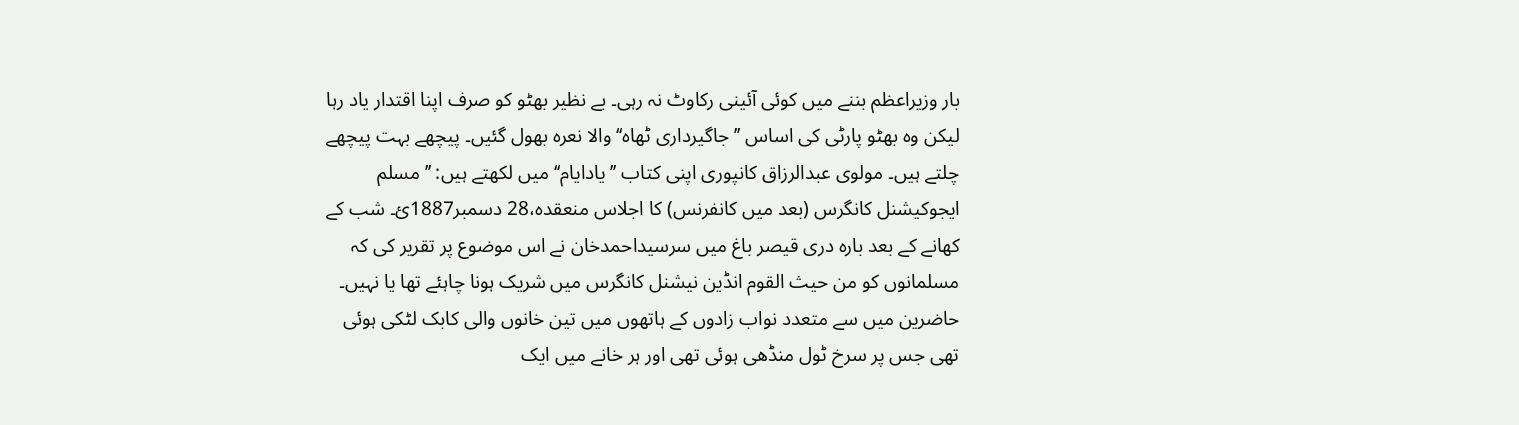بار وزیراعظم بننے میں کوئی آئینی رکاوٹ نہ رہی۔ بے نظیر بھٹو کو صرف اپنا اقتدار یاد رہا لیکن وہ بھٹو پارٹی کی اساس ’’جاگیرداری ٹھاہ‘‘ والا نعرہ بھول گئیں۔ پیچھے بہت پیچھے چلتے ہیں۔ مولوی عبدالرزاق کانپوری اپنی کتاب ’’یادایام‘‘ میں لکھتے ہیں: ’’مسلم ایجوکیشنل کانگرس (بعد میں کانفرنس) کا اجلاس منعقدہ،28 دسمبر1887ئ۔ شب کے کھانے کے بعد بارہ دری قیصر باغ میں سرسیداحمدخان نے اس موضوع پر تقریر کی کہ مسلمانوں کو من حیث القوم انڈین نیشنل کانگرس میں شریک ہونا چاہئے تھا یا نہیں۔ حاضرین میں سے متعدد نواب زادوں کے ہاتھوں میں تین خانوں والی کابک لٹکی ہوئی تھی جس پر سرخ ٹول منڈھی ہوئی تھی اور ہر خانے میں ایک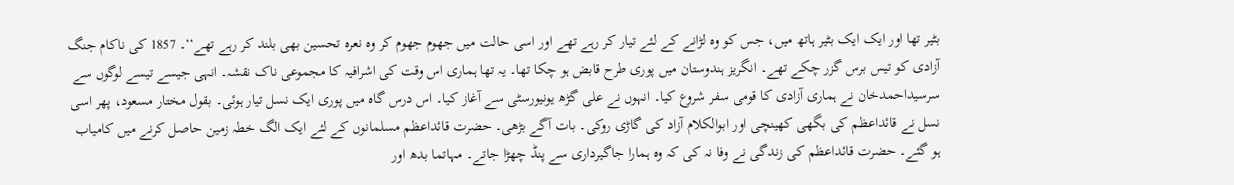بٹیر تھا اور ایک ایک بٹیر ہاتھ میں، جس کو وہ لڑانے کے لئے تیار کر رہے تھے اور اسی حالت میں جھوم جھوم کر وہ نعرہ تحسین بھی بلند کر رہے تھے‘‘۔ 1857 کی ناکام جنگ آزادی کو تیس برس گزر چکے تھے۔ انگریز ہندوستان میں پوری طرح قابض ہو چکا تھا۔ یہ تھا ہماری اس وقت کی اشرافیہ کا مجموعی ناک نقشہ۔ انہی جیسے تیسے لوگوں سے سرسیداحمدخان نے ہماری آزادی کا قومی سفر شروع کیا۔ انہوں نے علی گڑھ یونیورسٹی سے آغاز کیا۔ اس درس گاہ میں پوری ایک نسل تیار ہوئی۔ بقول مختار مسعود، پھر اسی نسل نے قائداعظم کی بگھی کھینچی اور ابوالکلام آزاد کی گاڑی روکی۔ بات آگے بڑھی۔ حضرت قائداعظم مسلمانوں کے لئے ایک الگ خطہ زمین حاصل کرنے میں کامیاب ہو گئے۔ حضرت قائداعظم کی زندگی نے وفا نہ کی کہ وہ ہمارا جاگیرداری سے پنڈ چھڑا جاتے۔ مہاتما بدھ اور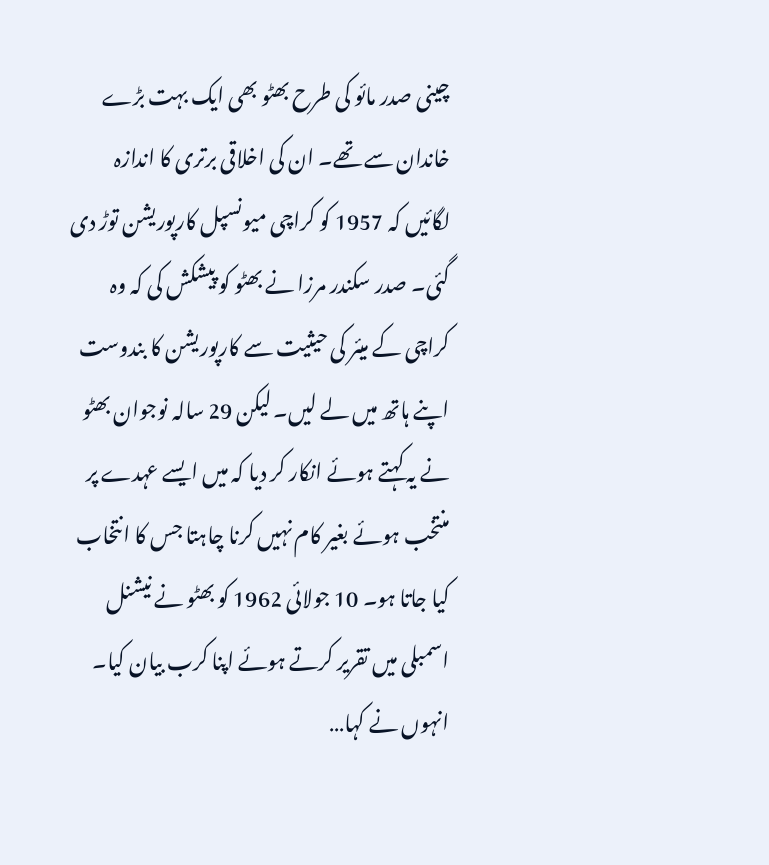چینی صدر مائو کی طرح بھٹو بھی ایک بہت بڑے خاندان سے تھے۔ ان کی اخلاقی برتری کا اندازہ لگائیں کہ 1957 کو کراچی میونسپل کارپوریشن توڑ دی گئی۔ صدر سکندر مرزا نے بھٹو کو پیشکش کی کہ وہ کراچی کے میئر کی حیثیت سے کارپوریشن کا بندوست اپنے ہاتھ میں لے لیں۔ لیکن 29 سالہ نوجوان بھٹو نے یہ کہتے ہوئے انکار کر دیا کہ میں ایسے عہدے پر منتخب ہوئے بغیر کام نہیں کرنا چاہتا جس کا انتخاب کیا جاتا ہو۔ 10 جولائی 1962 کو بھٹو نے نیشنل اسمبلی میں تقریر کرتے ہوئے اپنا کرب بیان کیا۔ انہوں نے کہا…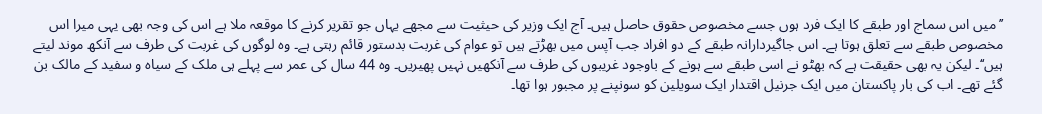’’میں اس سماج اور طبقے کا ایک فرد ہوں جسے مخصوص حقوق حاصل ہیں۔ آج ایک وزیر کی حیثیت سے مجھے یہاں جو تقریر کرنے کا موقعہ ملا ہے اس کی وجہ بھی یہی میرا اس مخصوص طبقے سے تعلق ہوتا ہے۔ اس جاگیردارانہ طبقے کے دو افراد جب آپس میں بھڑتے ہیں تو عوام کی غربت بدستور قائم رہتی ہے۔ وہ لوگوں کی غربت کی طرف سے آنکھ موند لیتے ہیں‘‘۔ لیکن یہ بھی حقیقت ہے کہ بھٹو نے اسی طبقے سے ہونے کے باوجود غریبوں کی طرف سے آنکھیں نہیں پھیریں۔ وہ 44 سال کی عمر سے پہلے ہی ملک کے سیاہ و سفید کے مالک بن گئے تھے۔ اب کی بار پاکستان میں ایک جرنیل اقتدار ایک سویلین کو سونپنے پر مجبور ہوا تھا۔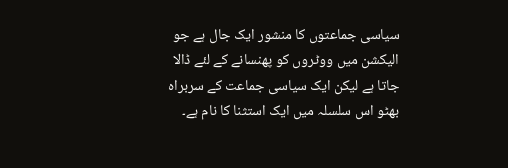سیاسی جماعتوں کا منشور ایک جال ہے جو الیکشن میں ووٹروں کو پھنسانے کے لئے ڈالا جاتا ہے لیکن ایک سیاسی جماعت کے سربراہ بھٹو اس سلسلہ میں ایک استثنا کا نام ہے۔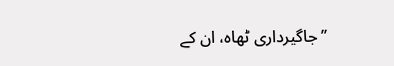’’جاگیرداری ٹھاہ، ان کے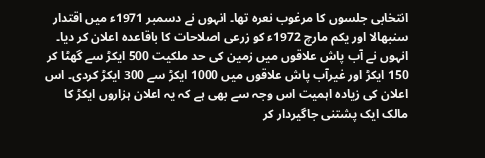انتخابی جلسوں کا مرغوب نعرہ تھا۔ انہوں نے دسمبر 1971ء میں اقتدار سنبھالا اور یکم مارچ 1972ء کو زرعی اصلاحات کا باقاعدہ اعلان کر دیا۔ انہوں نے آب پاش علاقوں میں زمین کی حد ملکیت 500 ایکڑ سے گھٹا کر 150 ایکڑ اور غیرآب پاش علاقوں میں 1000 ایکڑ سے 300 ایکڑ کردی۔ اس اعلان کی زیادہ اہمیت اس وجہ سے بھی ہے کہ یہ اعلان ہزاروں ایکڑ کا مالک ایک پشتنی جاگیردار کر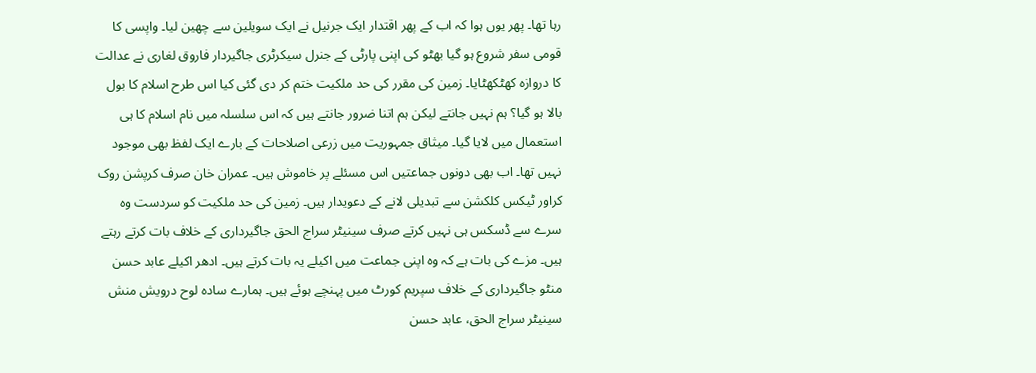رہا تھا۔ پھر یوں ہوا کہ اب کے پھر اقتدار ایک جرنیل نے ایک سویلین سے چھین لیا۔ واپسی کا قومی سفر شروع ہو گیا بھٹو کی اپنی پارٹی کے جنرل سیکرٹری جاگیردار فاروق لغاری نے عدالت کا دروازہ کھٹکھٹایا۔ زمین کی مقرر کی حد ملکیت ختم کر دی گئی کیا اس طرح اسلام کا بول بالا ہو گیا؟ ہم نہیں جانتے لیکن ہم اتنا ضرور جانتے ہیں کہ اس سلسلہ میں نام اسلام کا ہی استعمال میں لایا گیا۔ میثاق جمہوریت میں زرعی اصلاحات کے بارے ایک لفظ بھی موجود نہیں تھا۔ اب بھی دونوں جماعتیں اس مسئلے پر خاموش ہیں۔ عمران خان صرف کرپشن روک کراور ٹیکس کلکشن سے تبدیلی لانے کے دعویدار ہیں۔ زمین کی حد ملکیت کو سردست وہ سرے سے ڈسکس ہی نہیں کرتے صرف سینیٹر سراج الحق جاگیرداری کے خلاف بات کرتے رہتے ہیں۔ مزے کی بات ہے کہ وہ اپنی جماعت میں اکیلے یہ بات کرتے ہیں۔ ادھر اکیلے عابد حسن منٹو جاگیرداری کے خلاف سپریم کورٹ میں پہنچے ہوئے ہیں۔ ہمارے سادہ لوح درویش منش سینیٹر سراج الحق، عابد حسن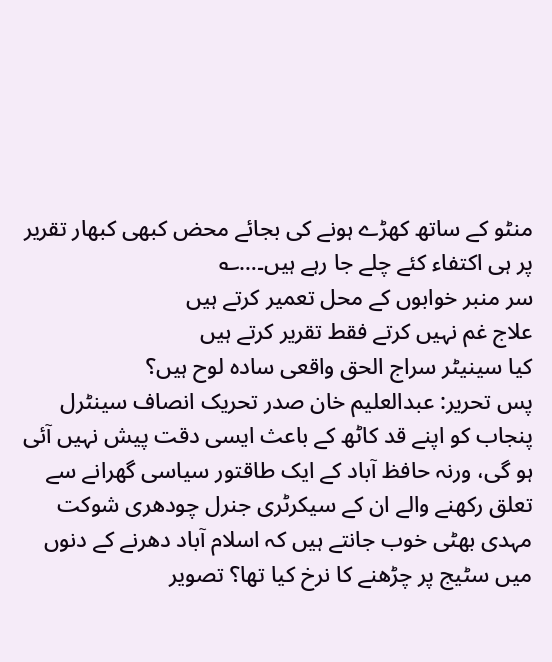منٹو کے ساتھ کھڑے ہونے کی بجائے محض کبھی کبھار تقریر پر ہی اکتفاء کئے چلے جا رہے ہیں۔…؎
سر منبر خوابوں کے محل تعمیر کرتے ہیں
علاج غم نہیں کرتے فقط تقریر کرتے ہیں
کیا سینیٹر سراج الحق واقعی سادہ لوح ہیں؟
پس تحریر: عبدالعلیم خان صدر تحریک انصاف سینٹرل پنجاب کو اپنے قد کاٹھ کے باعث ایسی دقت پیش نہیں آئی ہو گی، ورنہ حافظ آباد کے ایک طاقتور سیاسی گھرانے سے تعلق رکھنے والے ان کے سیکرٹری جنرل چودھری شوکت مہدی بھٹی خوب جانتے ہیں کہ اسلام آباد دھرنے کے دنوں میں سٹیج پر چڑھنے کا نرخ کیا تھا؟ تصویر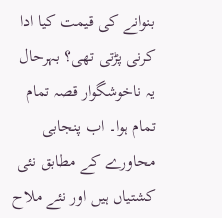بنوانے کی قیمت کیا ادا کرنی پڑتی تھی؟ بہرحال یہ ناخوشگوار قصہ تمام تمام ہوا۔ اب پنجابی محاورے کے مطابق نئی کشتیاں ہیں اور نئے ملاح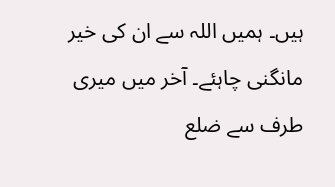ہیں۔ ہمیں اللہ سے ان کی خیر مانگنی چاہئے۔ آخر میں میری طرف سے ضلع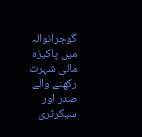گوجرانوالہ میں پاکیزہ مالی شہرت رکھنے والے صدر اور سیکرٹری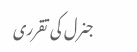جنرل کی تقرری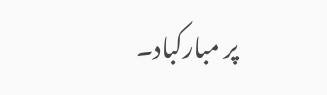پر مبارکباد۔